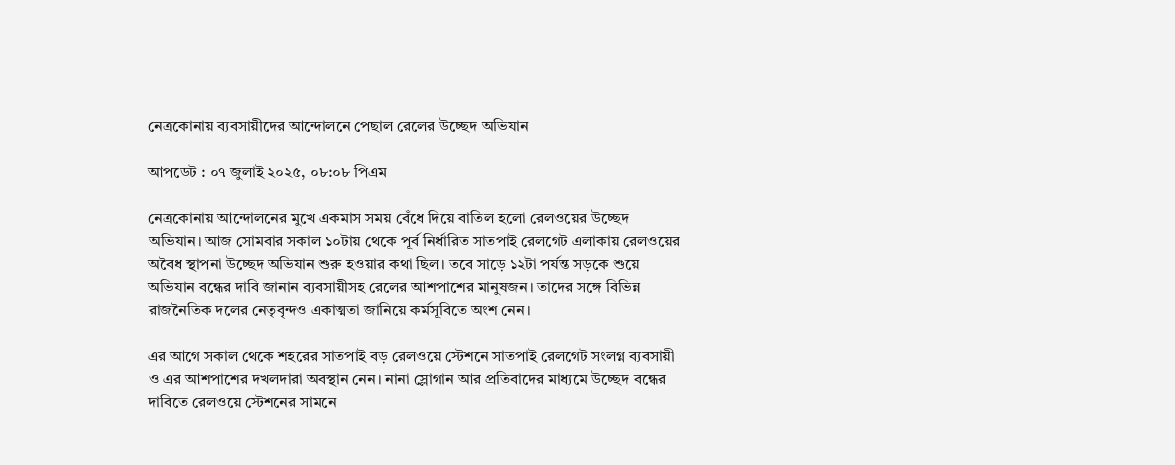নেত্রকোনায় ব্যবসায়ীদের আন্দোলনে পেছাল রেলের উচ্ছেদ অভিযান

আপডেট : ০৭ জুলাই ২০২৫, ০৮:০৮ পিএম

নেত্রকোনায় আন্দোলনের মুখে একমাস সময় বেঁধে দিয়ে বাতিল হলো রেলওয়ের উচ্ছেদ অভিযান। আজ সোমবার সকাল ১০টায় থেকে পূর্ব নির্ধারিত সাতপাই রেলগেট এলাকায় রেলওয়ের অবৈধ স্থাপনা উচ্ছেদ অভিযান শুরু হওয়ার কথা ছিল। তবে সাড়ে ১২টা পর্যন্ত সড়কে শুয়ে অভিযান বন্ধের দাবি জানান ব্যবসায়ীসহ রেলের আশপাশের মানুষজন। তাদের সঙ্গে বিভিন্ন রাজনৈতিক দলের নেতৃবৃন্দও একাত্মতা জানিয়ে কর্মসূবিতে অংশ নেন।

এর আগে সকাল থেকে শহরের সাতপাই বড় রেলওয়ে স্টেশনে সাতপাই রেলগেট সংলগ্ন ব্যবসায়ী ও এর আশপাশের দখলদারা‌ অবস্থান নেন। নানা স্লোগান আর প্রতিবাদের মাধ্যমে উচ্ছেদ বন্ধের দাবিতে রেলওয়ে স্টেশনের সামনে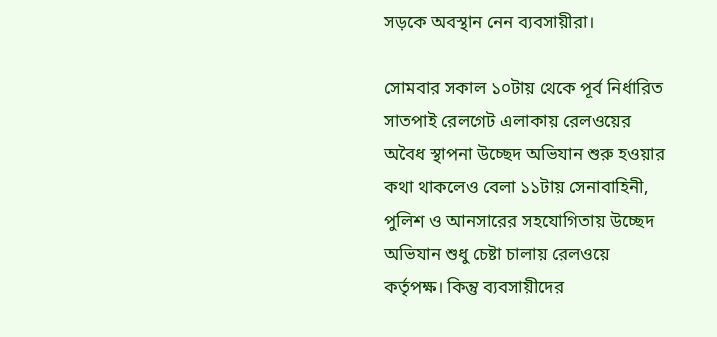সড়কে অবস্থান নেন ব্যবসায়ীরা।

সোমবার সকাল ১০টায় থেকে পূর্ব নির্ধারিত সাতপাই রেলগেট এলাকায় রেলওয়ের অবৈধ স্থাপনা উচ্ছেদ অভিযান শুরু হওয়ার কথা থাকলেও বেলা ১১টায় সেনাবাহিনী, পুলিশ ও আনসারের সহযোগিতায় উচ্ছেদ অভিযান শুধু চেষ্টা চালায় রেলওয়ে কর্তৃপক্ষ। কিন্তু ব্যবসায়ীদের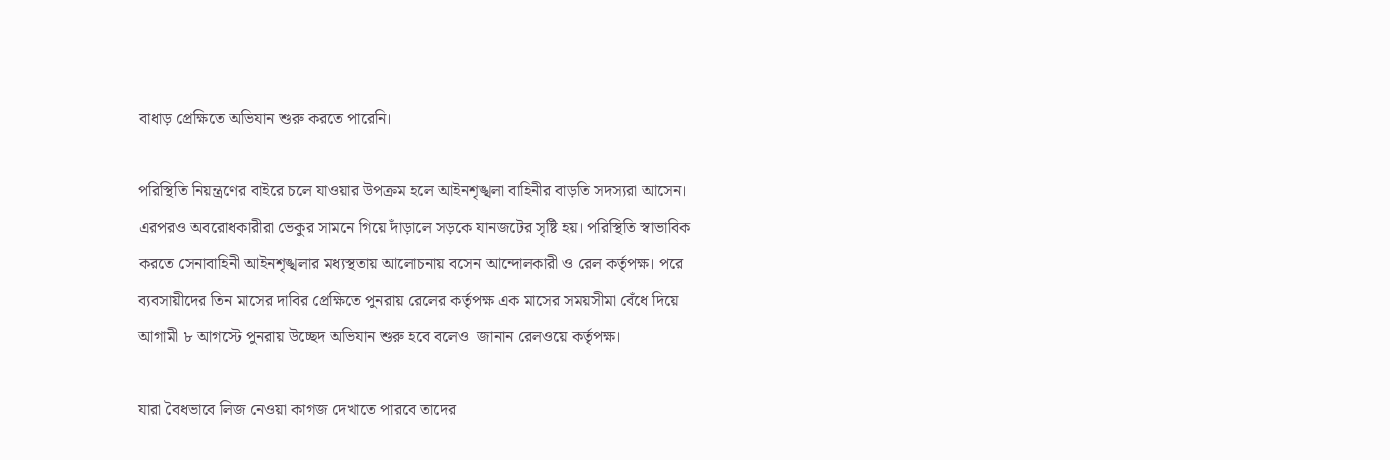বাধাড় প্রেক্ষিতে অভিযান শুরু করতে পারেনি।

পরিস্থিতি নিয়ন্ত্রণের বাইরে চলে যাওয়ার উপক্রম হলে আইনশৃঙ্খলা বাহিনীর বাড়তি সদস্যরা আসেন। এরপরও অবরোধকারীরা ভেকুর সামনে গিয়ে দাঁড়ালে সড়কে যানজটের সৃষ্টি হয়। পরিস্থিতি স্বাভাবিক করতে সেনাবাহিনী আইনশৃঙ্খলার মধ্যস্থতায় আলোচনায় বসেন আন্দোলকারী ও রেল কর্তৃপক্ষ। পরে ব্যবসায়ীদের তিন মাসের দাবির প্রেক্ষিতে পুনরায় রেলের কর্তৃপক্ষ এক মাসের সময়সীমা বেঁধে দিয়ে আগামী ৮ আগস্টে পুনরায় উচ্ছেদ অভিযান শুরু হবে বলেও  জানান রেলওয়ে কর্তৃপক্ষ।

যারা বৈধভাবে লিজ নেওয়া কাগজ দেখাতে পারবে তাদের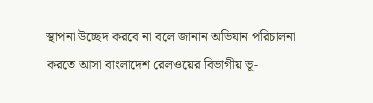স্থাপনা উচ্ছেদ করবে না বলে জানান অভিযান পরিচালনা করতে আসা বাংলাদেশ রেলওয়ের বিভাগীয় ভূ-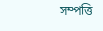সম্পত্তি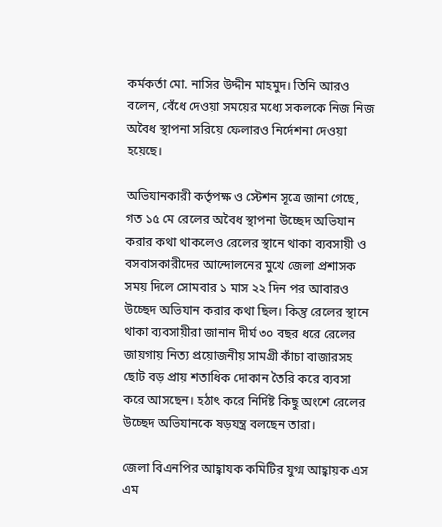কর্মকর্তা মো. নাসির উদ্দীন মাহমুদ। তিনি আরও বলেন, বেঁধে দেওয়া সময়ের মধ্যে সকলকে নিজ নিজ অবৈধ স্থাপনা সরিয়ে ফেলারও নির্দেশনা দেওয়া হয়েছে।

অভিযানকারী কর্তৃপক্ষ ও স্টেশন সূত্রে জানা গেছে, গত ১৫ মে রেলের অবৈধ স্থাপনা উচ্ছেদ অভিযান করার কথা থাকলেও রেলের স্থানে থাকা ব্যবসায়ী ও বসবাসকারীদের আন্দোলনের মুখে জেলা প্রশাসক সময় দিলে সোমবার ১ মাস ২২ দিন পর আবারও উচ্ছেদ অভিযান করার কথা ছিল। কিন্তু রেলের স্থানে থাকা ব্যবসায়ীরা জানান দীর্ঘ ৩০ বছর ধরে রেলের জায়গায় নিত্য প্রয়োজনীয় সামগ্রী কাঁচা বাজারসহ ছোট বড় প্রায় শতাধিক দোকান তৈরি করে ব্যবসা করে আসছেন। হঠাৎ করে নির্দিষ্ট কিছু অংশে রেলের উচ্ছেদ অভিযানকে ষড়যন্ত্র বলছেন তারা।

জেলা বিএনপির আহ্বাযক কমিটির যুগ্ম আহ্বায়ক এস এম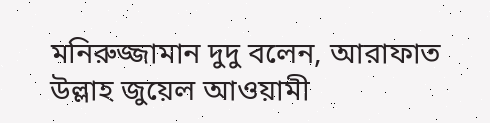মনিরুজ্জামান দুদু বলেন, আরাফাত উল্লাহ জুয়েল আওয়ামী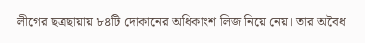লীগের ছত্রছায়ায় ৮৪টি দোকানের অধিকাংশ লিজ নিয়ে নেয়। তার অবৈধ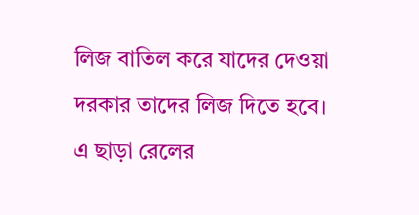লিজ বাতিল করে যাদের দেওয়া দরকার তাদের লিজ দিতে হবে। এ ছাড়া রেলের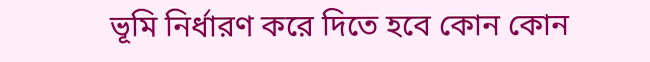ভূমি নির্ধারণ করে দিতে হবে কোন কোন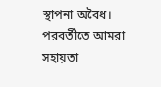স্থাপনা অবৈধ। পরবর্তীতে আমরা সহায়তা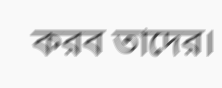করব তাদের।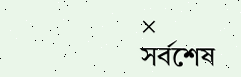×
সর্বশেষ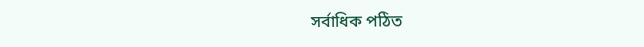সর্বাধিক পঠিত